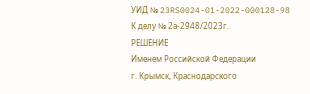УИД № 23RS0024-01-2022-000128-98
К делу № 2а-2948/2023г.
РЕШЕНИЕ
Именем Российской Федерации
г. Крымск, Краснодарского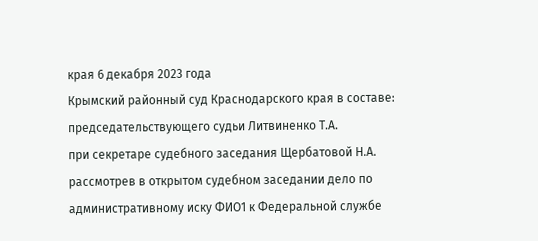края 6 декабря 2023 года
Крымский районный суд Краснодарского края в составе:
председательствующего судьи Литвиненко Т.А.
при секретаре судебного заседания Щербатовой Н.А.
рассмотрев в открытом судебном заседании дело по административному иску ФИО1 к Федеральной службе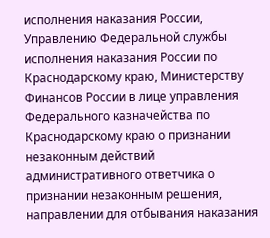исполнения наказания России, Управлению Федеральной службы исполнения наказания России по Краснодарскому краю, Министерству Финансов России в лице управления Федерального казначейства по Краснодарскому краю о признании незаконным действий административного ответчика о признании незаконным решения, направлении для отбывания наказания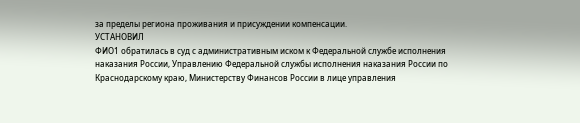за пределы региона проживания и присуждении компенсации.
УСТАНОВИЛ
ФИО1 обратилась в суд с административным иском к Федеральной службе исполнения наказания России, Управлению Федеральной службы исполнения наказания России по Краснодарскому краю, Министерству Финансов России в лице управления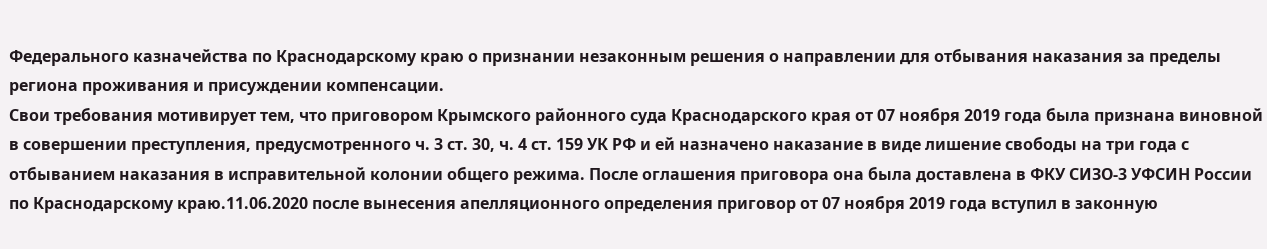Федерального казначейства по Краснодарскому краю о признании незаконным решения о направлении для отбывания наказания за пределы региона проживания и присуждении компенсации.
Свои требования мотивирует тем, что приговором Крымского районного суда Краснодарского края от 07 ноября 2019 года была признана виновной в совершении преступления, предусмотренного ч. 3 ст. 30, ч. 4 ст. 159 УК РФ и ей назначено наказание в виде лишение свободы на три года с отбыванием наказания в исправительной колонии общего режима. После оглашения приговора она была доставлена в ФКУ СИЗО-3 УФСИН России по Краснодарскому краю.11.06.2020 после вынесения апелляционного определения приговор от 07 ноября 2019 года вступил в законную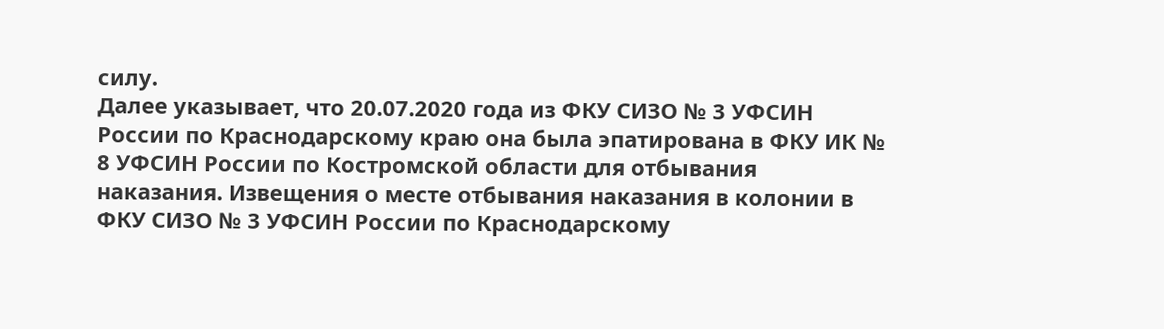силу.
Далее указывает, что 20.07.2020 года из ФКУ СИЗО № 3 УФСИН России по Краснодарскому краю она была эпатирована в ФКУ ИК № 8 УФСИН России по Костромской области для отбывания наказания. Извещения о месте отбывания наказания в колонии в ФКУ СИЗО № 3 УФСИН России по Краснодарскому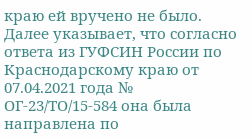краю ей вручено не было.
Далее указывает, что согласно ответа из ГУФСИН России по Краснодарскому краю от 07.04.2021 года № ОГ-23/ТО/15-584 она была направлена по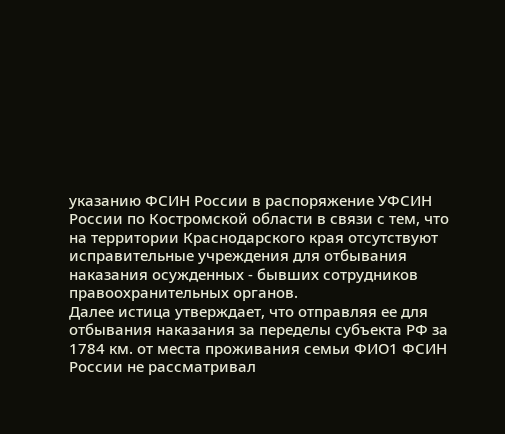указанию ФСИН России в распоряжение УФСИН России по Костромской области в связи с тем, что на территории Краснодарского края отсутствуют исправительные учреждения для отбывания наказания осужденных - бывших сотрудников правоохранительных органов.
Далее истица утверждает, что отправляя ее для отбывания наказания за переделы субъекта РФ за 1784 км. от места проживания семьи ФИО1 ФСИН России не рассматривал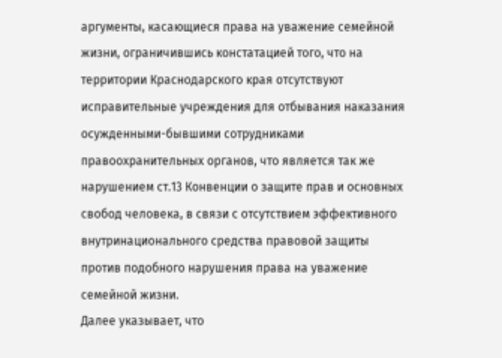аргументы, касающиеся права на уважение семейной жизни, ограничившись констатацией того, что на территории Краснодарского края отсутствуют исправительные учреждения для отбывания наказания осужденными-бывшими сотрудниками правоохранительных органов, что является так же нарушением ст.13 Конвенции о защите прав и основных свобод человека, в связи с отсутствием эффективного внутринационального средства правовой защиты против подобного нарушения права на уважение семейной жизни.
Далее указывает, что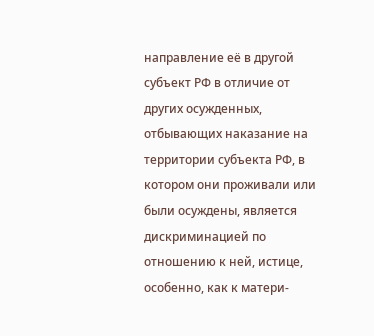направление её в другой субъект РФ в отличие от других осужденных, отбывающих наказание на территории субъекта РФ, в котором они проживали или были осуждены, является дискриминацией по отношению к ней, истице, особенно, как к матери-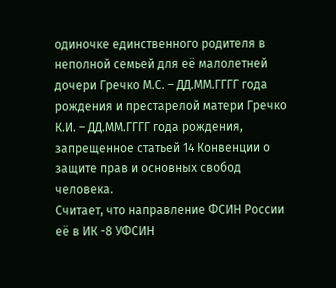одиночке единственного родителя в неполной семьей для её малолетней дочери Гречко М.С. – ДД.ММ.ГГГГ года рождения и престарелой матери Гречко К.И. – ДД.ММ.ГГГГ года рождения, запрещенное статьей 14 Конвенции о защите прав и основных свобод человека.
Считает, что направление ФСИН России её в ИК -8 УФСИН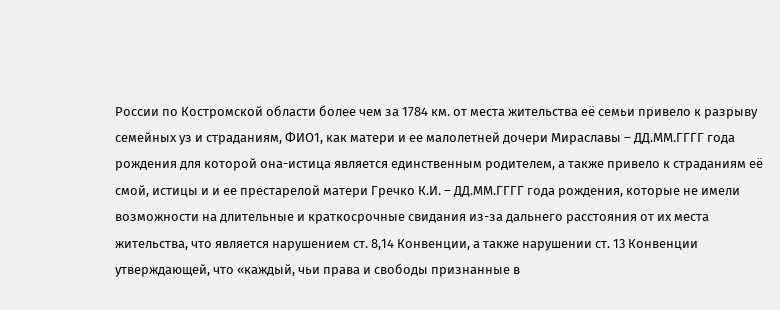России по Костромской области более чем за 1784 км. от места жительства её семьи привело к разрыву семейных уз и страданиям, ФИО1, как матери и ее малолетней дочери Мираславы – ДД.ММ.ГГГГ года рождения для которой она-истица является единственным родителем, а также привело к страданиям её смой, истицы и и ее престарелой матери Гречко К.И. – ДД.ММ.ГГГГ года рождения, которые не имели возможности на длительные и краткосрочные свидания из-за дальнего расстояния от их места жительства, что является нарушением ст. 8,14 Конвенции, а также нарушении ст. 13 Конвенции утверждающей, что «каждый, чьи права и свободы признанные в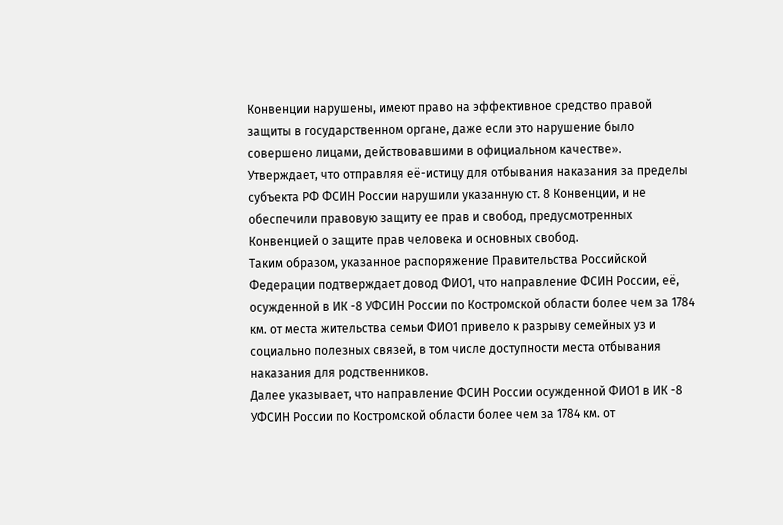Конвенции нарушены, имеют право на эффективное средство правой защиты в государственном органе, даже если это нарушение было совершено лицами, действовавшими в официальном качестве». Утверждает, что отправляя её-истицу для отбывания наказания за пределы субъекта РФ ФСИН России нарушили указанную ст. 8 Конвенции, и не обеспечили правовую защиту ее прав и свобод, предусмотренных Конвенцией о защите прав человека и основных свобод.
Таким образом, указанное распоряжение Правительства Российской Федерации подтверждает довод ФИО1, что направление ФСИН России, её, осужденной в ИК -8 УФСИН России по Костромской области более чем за 1784 км. от места жительства семьи ФИО1 привело к разрыву семейных уз и социально полезных связей, в том числе доступности места отбывания наказания для родственников.
Далее указывает, что направление ФСИН России осужденной ФИО1 в ИК -8 УФСИН России по Костромской области более чем за 1784 км. от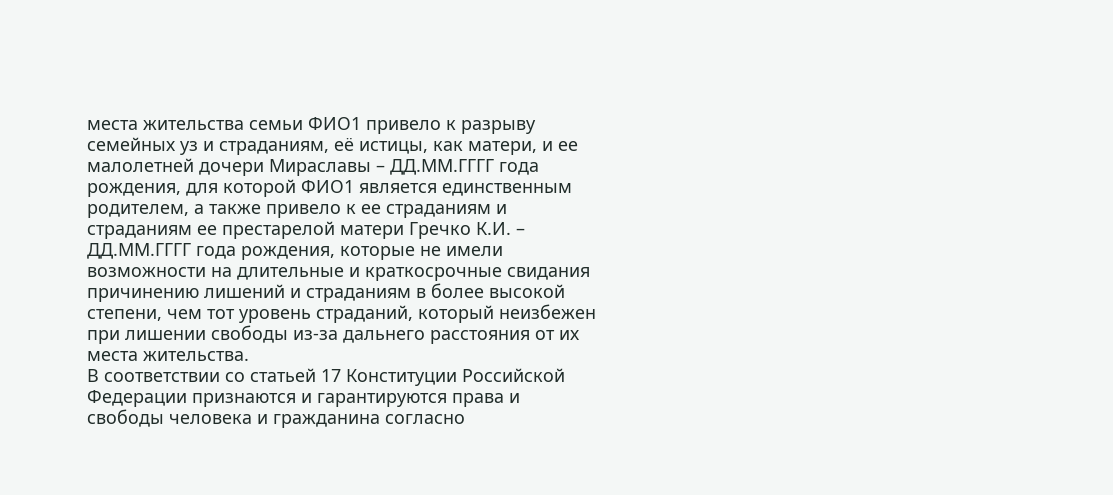места жительства семьи ФИО1 привело к разрыву семейных уз и страданиям, её истицы, как матери, и ее малолетней дочери Мираславы – ДД.ММ.ГГГГ года рождения, для которой ФИО1 является единственным родителем, а также привело к ее страданиям и страданиям ее престарелой матери Гречко К.И. – ДД.ММ.ГГГГ года рождения, которые не имели возможности на длительные и краткосрочные свидания причинению лишений и страданиям в более высокой степени, чем тот уровень страданий, который неизбежен при лишении свободы из-за дальнего расстояния от их места жительства.
В соответствии со статьей 17 Конституции Российской Федерации признаются и гарантируются права и свободы человека и гражданина согласно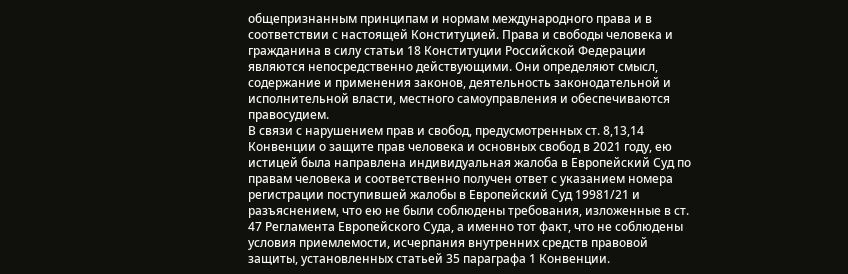общепризнанным принципам и нормам международного права и в соответствии с настоящей Конституцией. Права и свободы человека и гражданина в силу статьи 18 Конституции Российской Федерации являются непосредственно действующими. Они определяют смысл, содержание и применения законов, деятельность законодательной и исполнительной власти, местного самоуправления и обеспечиваются правосудием.
В связи с нарушением прав и свобод, предусмотренных ст. 8,13,14 Конвенции о защите прав человека и основных свобод в 2021 году, ею истицей была направлена индивидуальная жалоба в Европейский Суд по правам человека и соответственно получен ответ с указанием номера регистрации поступившей жалобы в Европейский Суд 19981/21 и разъяснением, что ею не были соблюдены требования, изложенные в ст. 47 Регламента Европейского Суда, а именно тот факт, что не соблюдены условия приемлемости, исчерпания внутренних средств правовой защиты, установленных статьей 35 параграфа 1 Конвенции.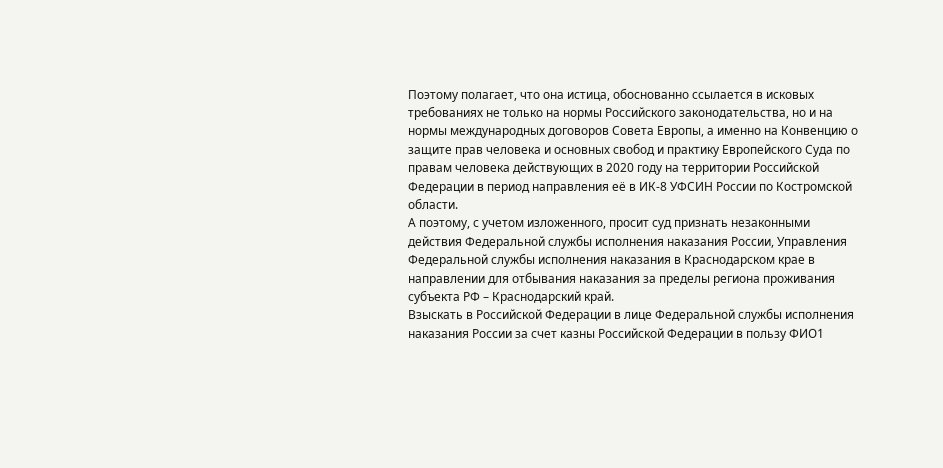Поэтому полагает, что она истица, обоснованно ссылается в исковых требованиях не только на нормы Российского законодательства, но и на нормы международных договоров Совета Европы, а именно на Конвенцию о защите прав человека и основных свобод и практику Европейского Суда по правам человека действующих в 2020 году на территории Российской Федерации в период направления её в ИК-8 УФСИН России по Костромской области.
А поэтому, с учетом изложенного, просит суд признать незаконными действия Федеральной службы исполнения наказания России, Управления Федеральной службы исполнения наказания в Краснодарском крае в направлении для отбывания наказания за пределы региона проживания субъекта РФ – Краснодарский край.
Взыскать в Российской Федерации в лице Федеральной службы исполнения наказания России за счет казны Российской Федерации в пользу ФИО1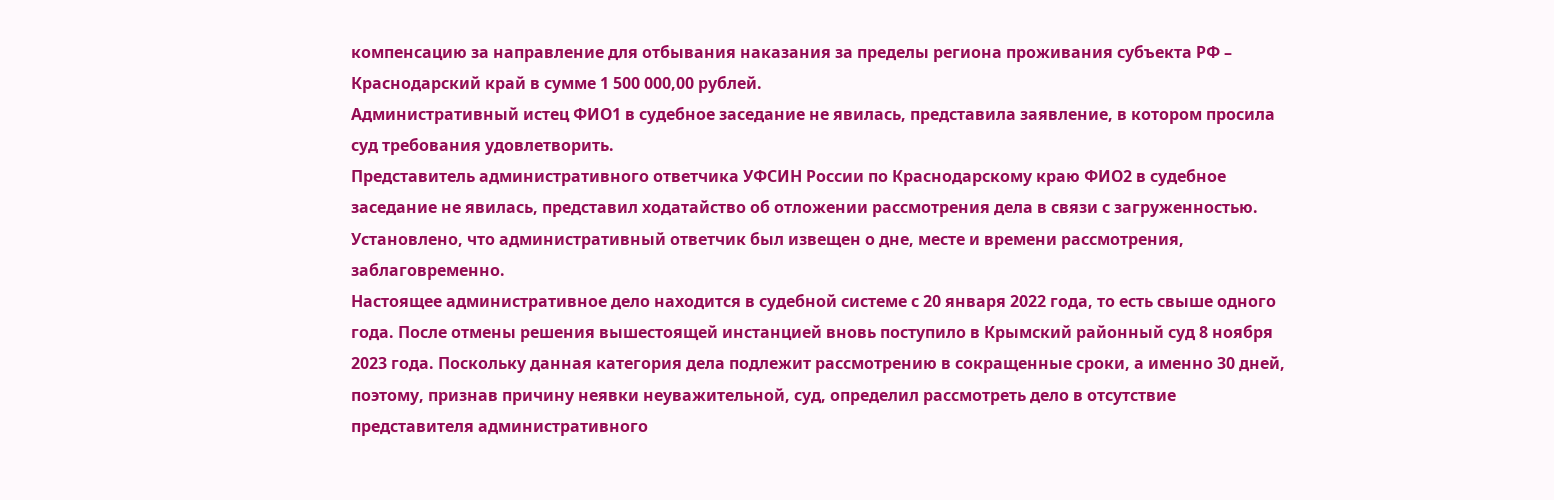компенсацию за направление для отбывания наказания за пределы региона проживания субъекта РФ – Краснодарский край в сумме 1 500 000,00 рублей.
Административный истец ФИО1 в судебное заседание не явилась, представила заявление, в котором просила суд требования удовлетворить.
Представитель административного ответчика УФСИН России по Краснодарскому краю ФИО2 в судебное заседание не явилась, представил ходатайство об отложении рассмотрения дела в связи с загруженностью.
Установлено, что административный ответчик был извещен о дне, месте и времени рассмотрения, заблаговременно.
Настоящее административное дело находится в судебной системе с 20 января 2022 года, то есть свыше одного года. После отмены решения вышестоящей инстанцией вновь поступило в Крымский районный суд 8 ноября 2023 года. Поскольку данная категория дела подлежит рассмотрению в сокращенные сроки, а именно 30 дней, поэтому, признав причину неявки неуважительной, суд, определил рассмотреть дело в отсутствие представителя административного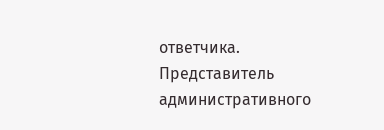ответчика.
Представитель административного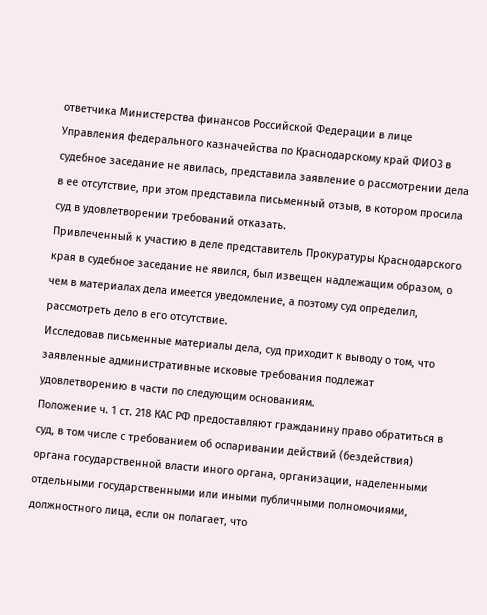ответчика Министерства финансов Российской Федерации в лице Управления федерального казначейства по Краснодарскому край ФИО3 в судебное заседание не явилась, представила заявление о рассмотрении дела в ее отсутствие, при этом представила письменный отзыв, в котором просила суд в удовлетворении требований отказать.
Привлеченный к участию в деле представитель Прокуратуры Краснодарского края в судебное заседание не явился, был извещен надлежащим образом, о чем в материалах дела имеется уведомление, а поэтому суд определил, рассмотреть дело в его отсутствие.
Исследовав письменные материалы дела, суд приходит к выводу о том, что заявленные административные исковые требования подлежат удовлетворению в части по следующим основаниям.
Положение ч. 1 ст. 218 КАС РФ предоставляют гражданину право обратиться в суд, в том числе с требованием об оспаривании действий (бездействия) органа государственной власти иного органа, организации, наделенными отдельными государственными или иными публичными полномочиями, должностного лица, если он полагает, что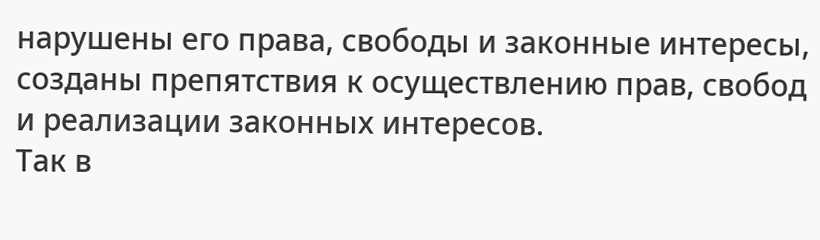нарушены его права, свободы и законные интересы, созданы препятствия к осуществлению прав, свобод и реализации законных интересов.
Так в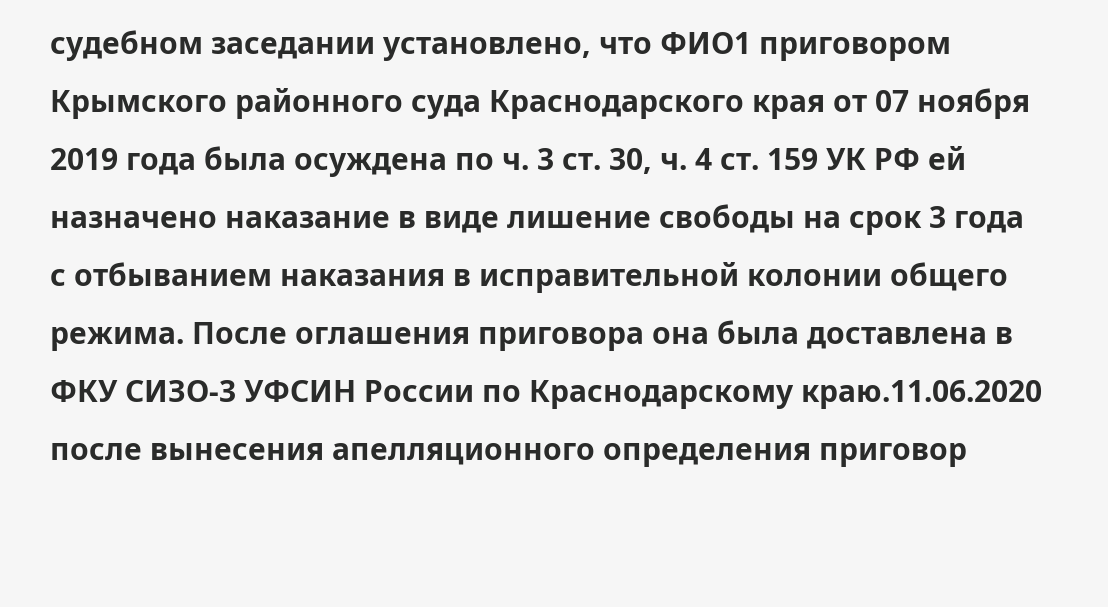судебном заседании установлено, что ФИО1 приговором Крымского районного суда Краснодарского края от 07 ноября 2019 года была осуждена по ч. 3 ст. 30, ч. 4 ст. 159 УК РФ ей назначено наказание в виде лишение свободы на срок 3 года с отбыванием наказания в исправительной колонии общего режима. После оглашения приговора она была доставлена в ФКУ СИЗО-3 УФСИН России по Краснодарскому краю.11.06.2020 после вынесения апелляционного определения приговор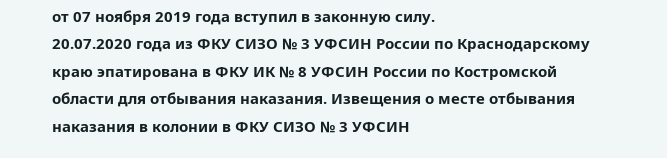от 07 ноября 2019 года вступил в законную силу.
20.07.2020 года из ФКУ СИЗО № 3 УФСИН России по Краснодарскому краю эпатирована в ФКУ ИК № 8 УФСИН России по Костромской области для отбывания наказания. Извещения о месте отбывания наказания в колонии в ФКУ СИЗО № 3 УФСИН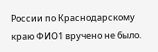России по Краснодарскому краю ФИО1 вручено не было.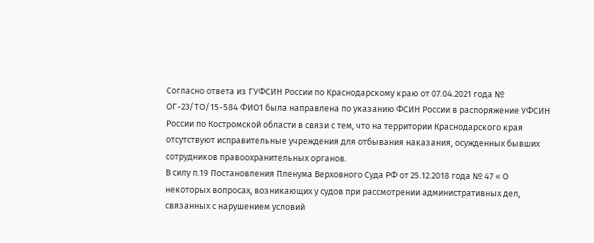Согласно ответа из ГУФСИН России по Краснодарскому краю от 07.04.2021 года № ОГ-23/ТО/15-584 ФИО1 была направлена по указанию ФСИН России в распоряжение УФСИН России по Костромской области в связи с тем, что на территории Краснодарского края отсутствуют исправительные учреждения для отбывания наказания, осужденных бывших сотрудников правоохранительных органов.
В силу п.19 Постановления Пленума Верховного Суда РФ от 25.12.2018 года № 47 « О некоторых вопросах, возникающих у судов при рассмотрении административных дел, связанных с нарушением условий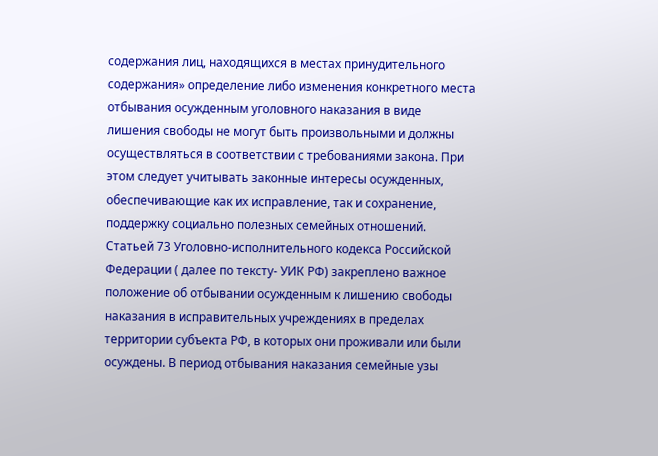содержания лиц, находящихся в местах принудительного содержания» определение либо изменения конкретного места отбывания осужденным уголовного наказания в виде лишения свободы не могут быть произвольными и должны осуществляться в соответствии с требованиями закона. При этом следует учитывать законные интересы осужденных, обеспечивающие как их исправление, так и сохранение, поддержку социально полезных семейных отношений.
Статьей 73 Уголовно-исполнительного кодекса Российской Федерации ( далее по тексту- УИК РФ) закреплено важное положение об отбывании осужденным к лишению свободы наказания в исправительных учреждениях в пределах территории субъекта РФ, в которых они проживали или были осуждены. В период отбывания наказания семейные узы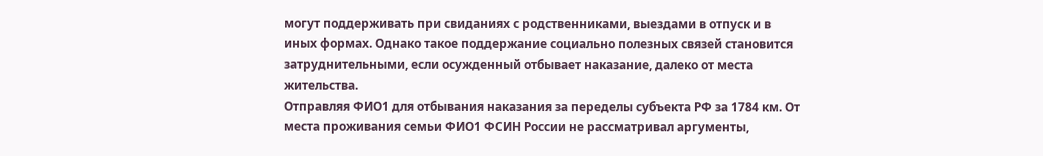могут поддерживать при свиданиях с родственниками, выездами в отпуск и в иных формах. Однако такое поддержание социально полезных связей становится затруднительными, если осужденный отбывает наказание, далеко от места жительства.
Отправляя ФИО1 для отбывания наказания за переделы субъекта РФ за 1784 км. От места проживания семьи ФИО1 ФСИН России не рассматривал аргументы,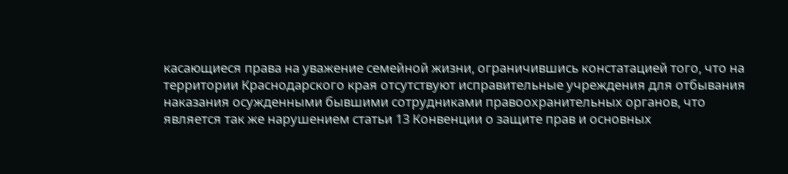касающиеся права на уважение семейной жизни, ограничившись констатацией того, что на территории Краснодарского края отсутствуют исправительные учреждения для отбывания наказания осужденными бывшими сотрудниками правоохранительных органов, что является так же нарушением статьи 13 Конвенции о защите прав и основных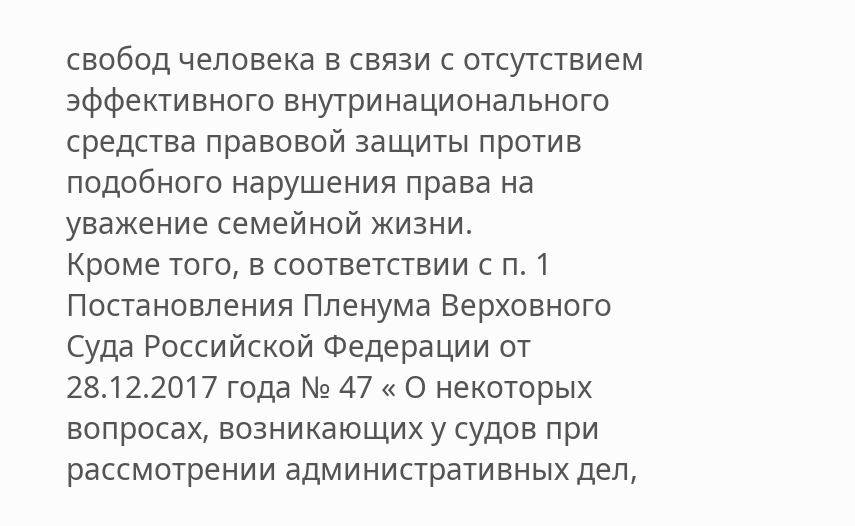свобод человека в связи с отсутствием эффективного внутринационального средства правовой защиты против подобного нарушения права на уважение семейной жизни.
Кроме того, в соответствии с п. 1 Постановления Пленума Верховного Суда Российской Федерации от 28.12.2017 года № 47 « О некоторых вопросах, возникающих у судов при рассмотрении административных дел,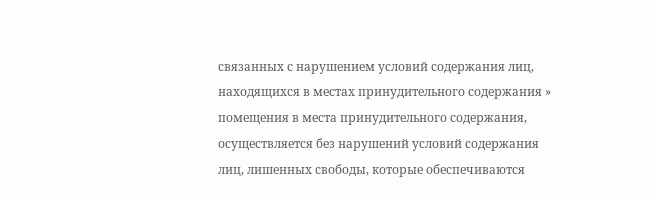связанных с нарушением условий содержания лиц, находящихся в местах принудительного содержания » помещения в места принудительного содержания, осуществляется без нарушений условий содержания лиц, лишенных свободы, которые обеспечиваются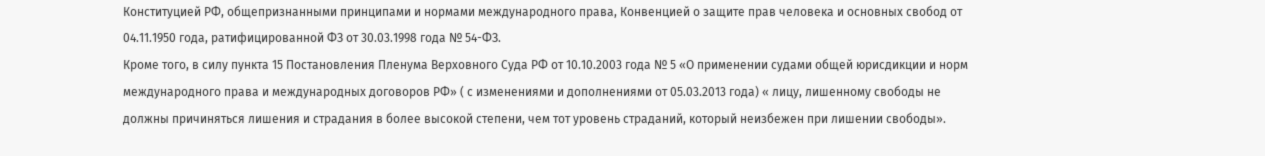Конституцией РФ, общепризнанными принципами и нормами международного права, Конвенцией о защите прав человека и основных свобод от 04.11.1950 года, ратифицированной ФЗ от 30.03.1998 года № 54-ФЗ.
Кроме того, в силу пункта 15 Постановления Пленума Верховного Суда РФ от 10.10.2003 года № 5 «О применении судами общей юрисдикции и норм международного права и международных договоров РФ» ( с изменениями и дополнениями от 05.03.2013 года) « лицу, лишенному свободы не должны причиняться лишения и страдания в более высокой степени, чем тот уровень страданий, который неизбежен при лишении свободы».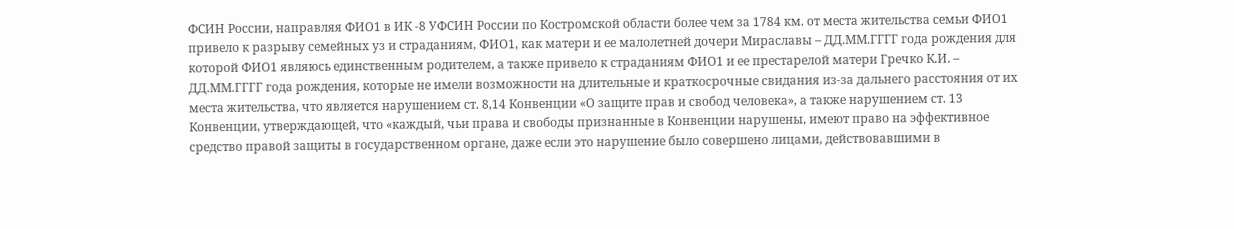ФСИН России, направляя ФИО1 в ИК -8 УФСИН России по Костромской области более чем за 1784 км. от места жительства семьи ФИО1 привело к разрыву семейных уз и страданиям, ФИО1, как матери и ее малолетней дочери Мираславы – ДД.ММ.ГГГГ года рождения для которой ФИО1 являюсь единственным родителем, а также привело к страданиям ФИО1 и ее престарелой матери Гречко К.И. – ДД.ММ.ГГГГ года рождения, которые не имели возможности на длительные и краткосрочные свидания из-за дальнего расстояния от их места жительства, что является нарушением ст. 8,14 Конвенции «О защите прав и свобод человека», а также нарушением ст. 13 Конвенции, утверждающей, что «каждый, чьи права и свободы признанные в Конвенции нарушены, имеют право на эффективное средство правой защиты в государственном органе, даже если это нарушение было совершено лицами, действовавшими в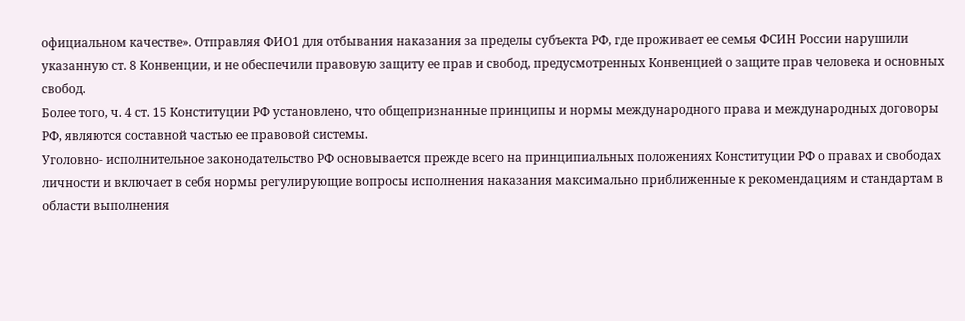официальном качестве». Отправляя ФИО1 для отбывания наказания за пределы субъекта РФ, где проживает ее семья ФСИН России нарушили указанную ст. 8 Конвенции, и не обеспечили правовую защиту ее прав и свобод, предусмотренных Конвенцией о защите прав человека и основных свобод.
Более того, ч. 4 ст. 15 Конституции РФ установлено, что общепризнанные принципы и нормы международного права и международных договоры РФ, являются составной частью ее правовой системы.
Уголовно- исполнительное законодательство РФ основывается прежде всего на принципиальных положениях Конституции РФ о правах и свободах личности и включает в себя нормы регулирующие вопросы исполнения наказания максимально приближенные к рекомендациям и стандартам в области выполнения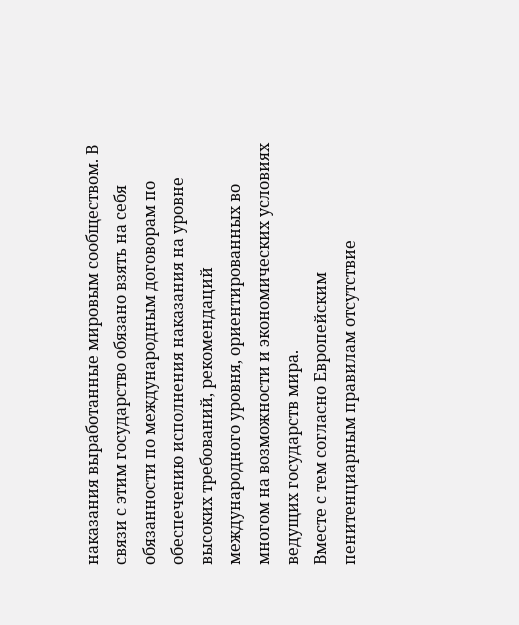наказания выработанные мировым сообществом. В связи с этим государство обязано взять на себя обязанности по международным договорам по обеспечению исполнения наказания на уровне высоких требований, рекомендаций международного уровня, ориентированных во многом на возможности и экономических условиях ведущих государств мира.
Вместе с тем согласно Европейским пенитенциарным правилам отсутствие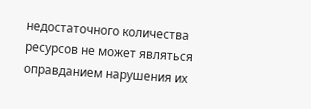недостаточного количества ресурсов не может являться оправданием нарушения их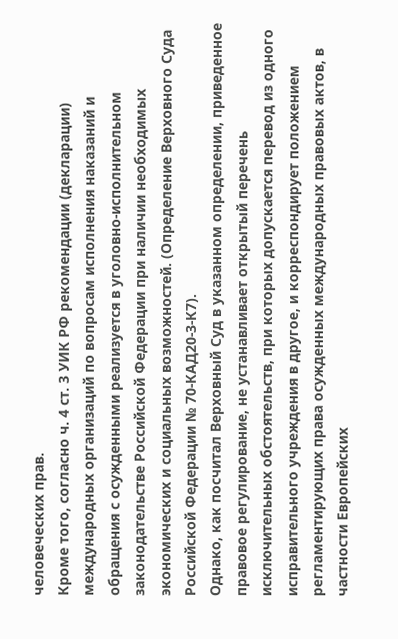человеческих прав.
Кроме того, согласно ч. 4 ст. 3 УИК РФ рекомендации (декларации) международных организаций по вопросам исполнения наказаний и обращения с осужденными реализуется в уголовно-исполнительном законодательстве Российской Федерации при наличии необходимых экономических и социальных возможностей. (Определение Верховного Суда Российской Федерации № 70-КАД20-3-К7).
Однако, как посчитал Верховный Суд в указанном определении, приведенное правовое регулирование, не устанавливает открытый перечень исключительных обстоятельств, при которых допускается перевод из одного исправительного учреждения в другое, и корреспондирует положением регламентирующих права осужденных международных правовых актов, в частности Европейских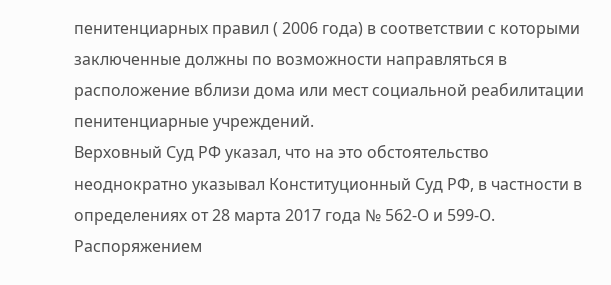пенитенциарных правил ( 2006 года) в соответствии с которыми заключенные должны по возможности направляться в расположение вблизи дома или мест социальной реабилитации пенитенциарные учреждений.
Верховный Суд РФ указал, что на это обстоятельство неоднократно указывал Конституционный Суд РФ, в частности в определениях от 28 марта 2017 года № 562-О и 599-О.
Распоряжением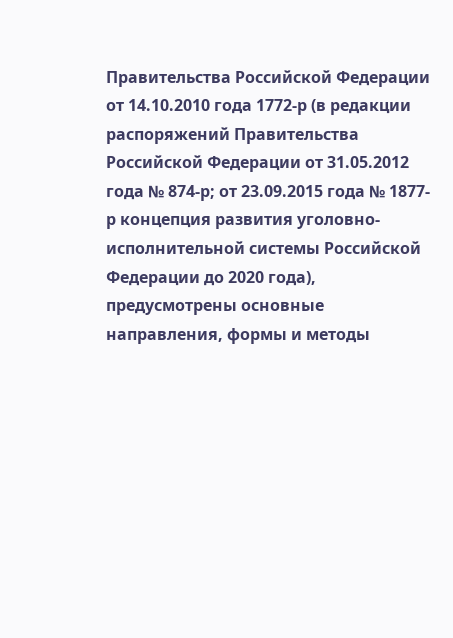Правительства Российской Федерации от 14.10.2010 года 1772-р (в редакции распоряжений Правительства Российской Федерации от 31.05.2012 года № 874-р; от 23.09.2015 года № 1877-р концепция развития уголовно-исполнительной системы Российской Федерации до 2020 года), предусмотрены основные направления, формы и методы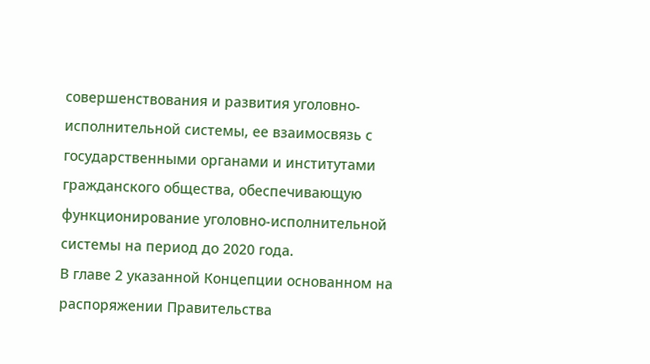совершенствования и развития уголовно-исполнительной системы, ее взаимосвязь с государственными органами и институтами гражданского общества, обеспечивающую функционирование уголовно-исполнительной системы на период до 2020 года.
В главе 2 указанной Концепции основанном на распоряжении Правительства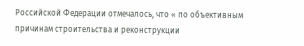Российской Федерации отмечалось, что « по объективным причинам строительства и реконструкции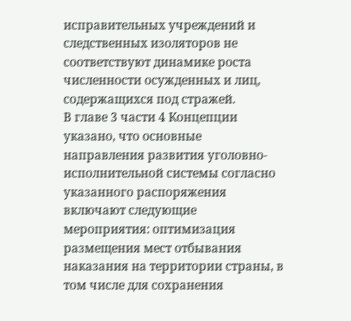исправительных учреждений и следственных изоляторов не соответствуют динамике роста численности осужденных и лиц, содержащихся под стражей.
В главе 3 части 4 Концепции указано, что основные направления развития уголовно-исполнительной системы согласно указанного распоряжения включают следующие мероприятия: оптимизация размещения мест отбывания наказания на территории страны, в том числе для сохранения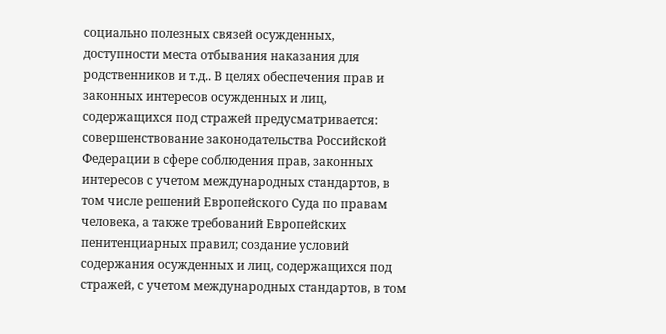социально полезных связей осужденных, доступности места отбывания наказания для родственников и т.д.. В целях обеспечения прав и законных интересов осужденных и лиц, содержащихся под стражей предусматривается: совершенствование законодательства Российской Федерации в сфере соблюдения прав, законных интересов с учетом международных стандартов, в том числе решений Европейского Суда по правам человека, а также требований Европейских пенитенциарных правил; создание условий содержания осужденных и лиц, содержащихся под стражей, с учетом международных стандартов, в том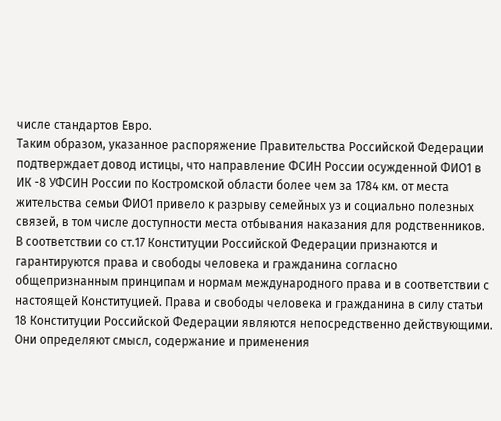числе стандартов Евро.
Таким образом, указанное распоряжение Правительства Российской Федерации подтверждает довод истицы, что направление ФСИН России осужденной ФИО1 в ИК -8 УФСИН России по Костромской области более чем за 1784 км. от места жительства семьи ФИО1 привело к разрыву семейных уз и социально полезных связей, в том числе доступности места отбывания наказания для родственников.
В соответствии со ст.17 Конституции Российской Федерации признаются и гарантируются права и свободы человека и гражданина согласно общепризнанным принципам и нормам международного права и в соответствии с настоящей Конституцией. Права и свободы человека и гражданина в силу статьи 18 Конституции Российской Федерации являются непосредственно действующими. Они определяют смысл, содержание и применения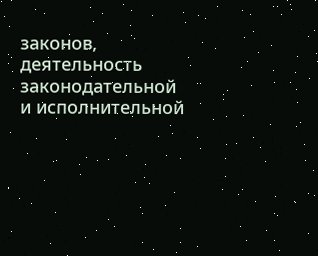законов, деятельность законодательной и исполнительной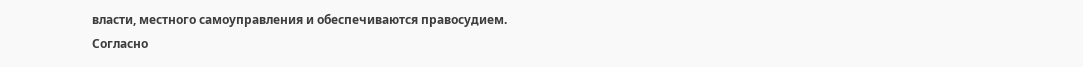власти, местного самоуправления и обеспечиваются правосудием.
Согласно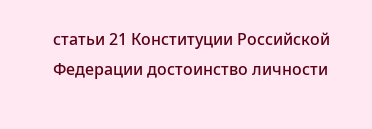статьи 21 Конституции Российской Федерации достоинство личности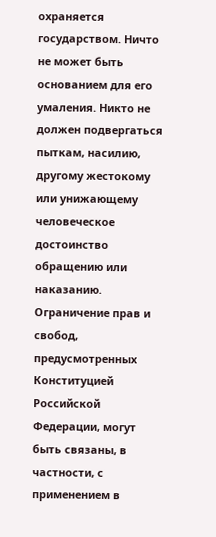охраняется государством. Ничто не может быть основанием для его умаления. Никто не должен подвергаться пыткам, насилию, другому жестокому или унижающему человеческое достоинство обращению или наказанию. Ограничение прав и свобод, предусмотренных Конституцией Российской Федерации, могут быть связаны, в частности, с применением в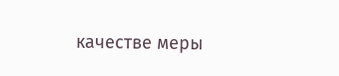качестве меры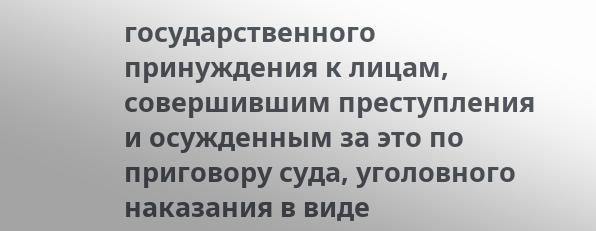государственного принуждения к лицам, совершившим преступления и осужденным за это по приговору суда, уголовного наказания в виде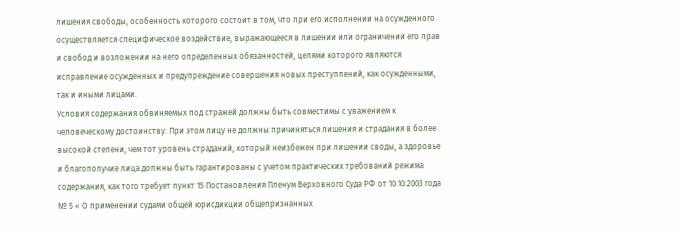лишения свободы, особенность которого состоит в том, что при его исполнении на осужденного осуществляется специфическое воздействие, выражающееся в лишении или ограничении его прав и свобод и возложении на него определенных обязанностей, целями которого являются исправление осужденных и предупреждение совершения новых преступлений, как осужденными, так и иными лицами.
Условия содержания обвиняемых под стражей должны быть совместимы с уважением к человеческому достоинству. При этом лицу не должны причиняться лишения и страдания в более высокой степени, чем тот уровень страданий, который неизбежен при лишении своды, а здоровье и благополучие лица должны быть гарантированы с учетом практических требований режима содержания, как того требует пункт 15 Постановления Пленум Верховного Суда РФ от 10.10.2003 года № 5 « О применении судами общей юрисдикции общепризнанных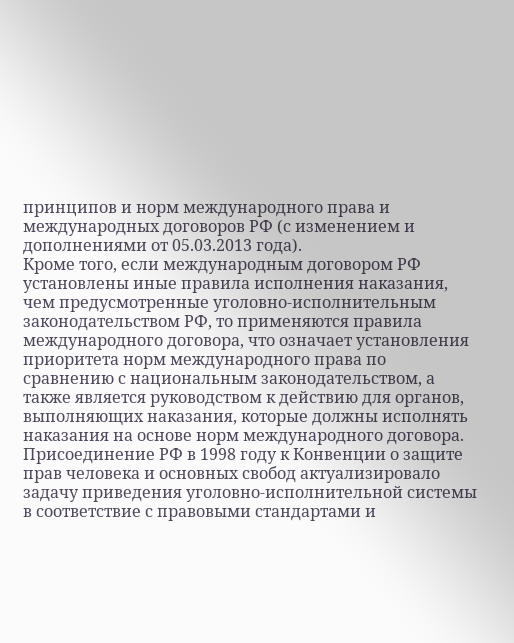принципов и норм международного права и международных договоров РФ (с изменением и дополнениями от 05.03.2013 года).
Кроме того, если международным договором РФ установлены иные правила исполнения наказания, чем предусмотренные уголовно-исполнительным законодательством РФ, то применяются правила международного договора, что означает установления приоритета норм международного права по сравнению с национальным законодательством, а также является руководством к действию для органов, выполняющих наказания, которые должны исполнять наказания на основе норм международного договора. Присоединение РФ в 1998 году к Конвенции о защите прав человека и основных свобод актуализировало задачу приведения уголовно-исполнительной системы в соответствие с правовыми стандартами и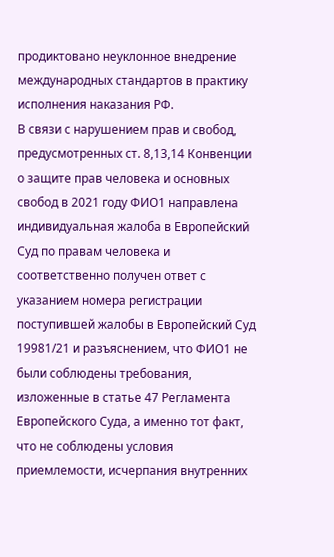продиктовано неуклонное внедрение международных стандартов в практику исполнения наказания РФ.
В связи с нарушением прав и свобод, предусмотренных ст. 8,13,14 Конвенции о защите прав человека и основных свобод в 2021 году ФИО1 направлена индивидуальная жалоба в Европейский Суд по правам человека и соответственно получен ответ с указанием номера регистрации поступившей жалобы в Европейский Суд 19981/21 и разъяснением, что ФИО1 не были соблюдены требования, изложенные в статье 47 Регламента Европейского Суда, а именно тот факт, что не соблюдены условия приемлемости, исчерпания внутренних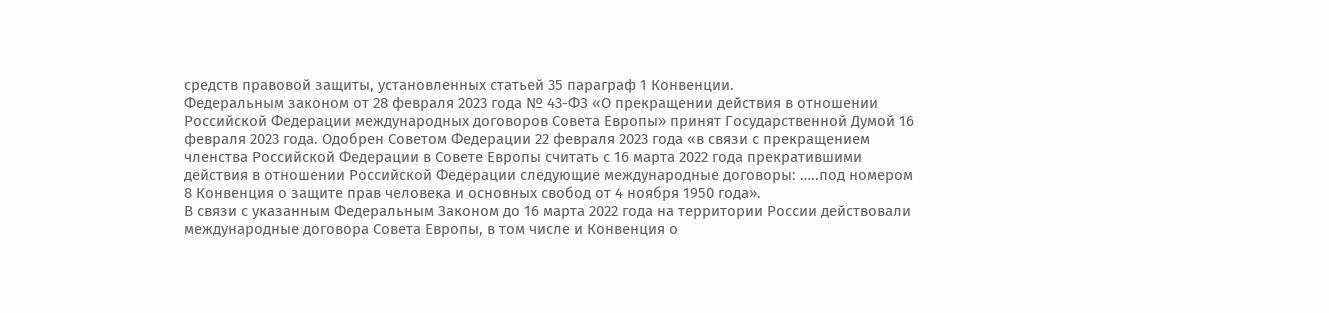средств правовой защиты, установленных статьей 35 параграф 1 Конвенции.
Федеральным законом от 28 февраля 2023 года № 43-ФЗ «О прекращении действия в отношении Российской Федерации международных договоров Совета Европы» принят Государственной Думой 16 февраля 2023 года. Одобрен Советом Федерации 22 февраля 2023 года «в связи с прекращением членства Российской Федерации в Совете Европы считать с 16 марта 2022 года прекратившими действия в отношении Российской Федерации следующие международные договоры: …..под номером 8 Конвенция о защите прав человека и основных свобод от 4 ноября 1950 года».
В связи с указанным Федеральным Законом до 16 марта 2022 года на территории России действовали международные договора Совета Европы, в том числе и Конвенция о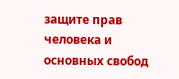защите прав человека и основных свобод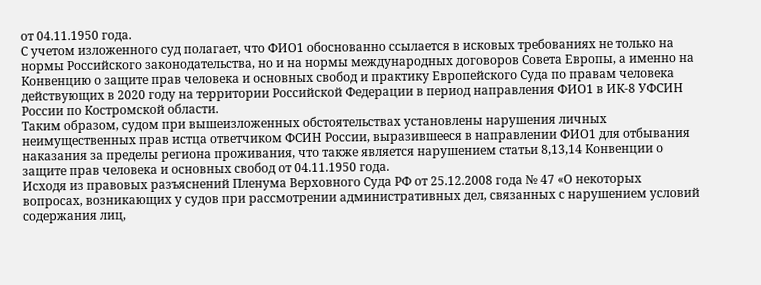от 04.11.1950 года.
С учетом изложенного суд полагает, что ФИО1 обоснованно ссылается в исковых требованиях не только на нормы Российского законодательства, но и на нормы международных договоров Совета Европы, а именно на Конвенцию о защите прав человека и основных свобод и практику Европейского Суда по правам человека действующих в 2020 году на территории Российской Федерации в период направления ФИО1 в ИК-8 УФСИН России по Костромской области.
Таким образом, судом при вышеизложенных обстоятельствах установлены нарушения личных неимущественных прав истца ответчиком ФСИН России, выразившееся в направлении ФИО1 для отбывания наказания за пределы региона проживания, что также является нарушением статьи 8,13,14 Конвенции о защите прав человека и основных свобод от 04.11.1950 года.
Исходя из правовых разъяснений Пленума Верховного Суда РФ от 25.12.2008 года № 47 «О некоторых вопросах, возникающих у судов при рассмотрении административных дел, связанных с нарушением условий содержания лиц,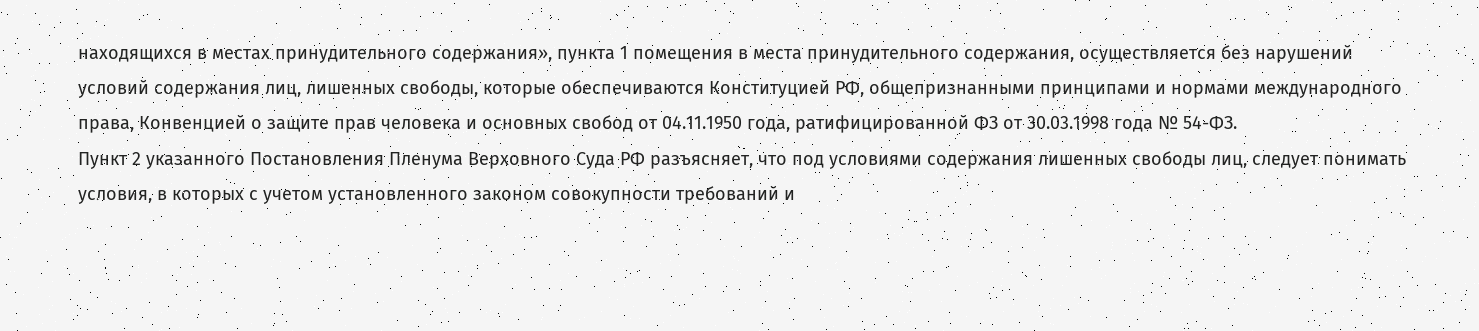находящихся в местах принудительного содержания», пункта 1 помещения в места принудительного содержания, осуществляется без нарушений условий содержания лиц, лишенных свободы, которые обеспечиваются Конституцией РФ, общепризнанными принципами и нормами международного права, Конвенцией о защите прав человека и основных свобод от 04.11.1950 года, ратифицированной ФЗ от 30.03.1998 года № 54-ФЗ.
Пункт 2 указанного Постановления Пленума Верховного Суда РФ разъясняет, что под условиями содержания лишенных свободы лиц, следует понимать условия, в которых с учетом установленного законом совокупности требований и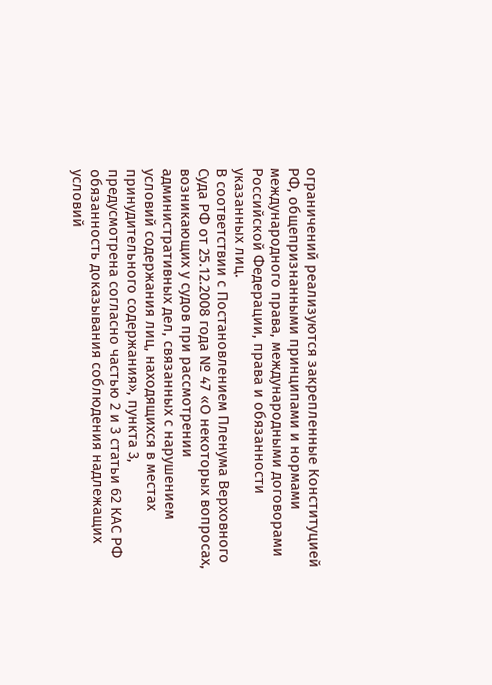ограничений реализуются закрепленные Конституцией РФ, общепризнанными принципами и нормами международного права, международными договорами Российской Федерации, права и обязанности указанных лиц.
В соответствии с Постановлением Пленума Верховного Суда РФ от 25.12.2008 года № 47 «О некоторых вопросах, возникающих у судов при рассмотрении административных дел, связанных с нарушением условий содержания лиц, находящихся в местах принудительного содержания», пункта 3, предусмотрена согласно частью 2 и 3 статьи 62 КАС РФ обязанность доказывания соблюдения надлежащих условий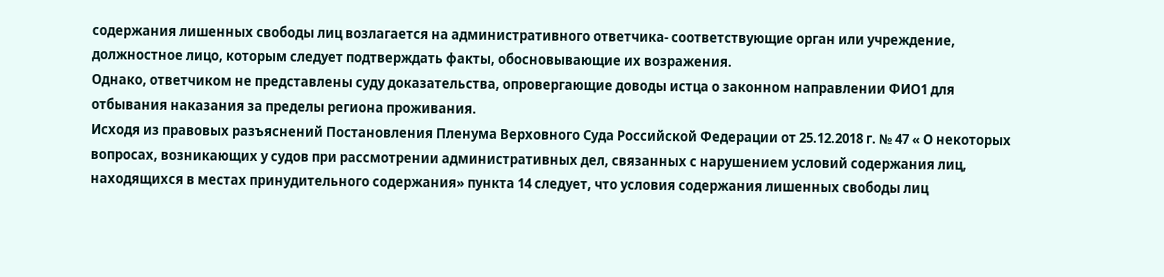содержания лишенных свободы лиц возлагается на административного ответчика- соответствующие орган или учреждение, должностное лицо, которым следует подтверждать факты, обосновывающие их возражения.
Однако, ответчиком не представлены суду доказательства, опровергающие доводы истца о законном направлении ФИО1 для отбывания наказания за пределы региона проживания.
Исходя из правовых разъяснений Постановления Пленума Верховного Суда Российской Федерации от 25.12.2018 г. № 47 « О некоторых вопросах, возникающих у судов при рассмотрении административных дел, связанных с нарушением условий содержания лиц, находящихся в местах принудительного содержания» пункта 14 следует, что условия содержания лишенных свободы лиц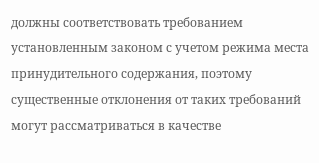должны соответствовать требованием установленным законом с учетом режима места принудительного содержания, поэтому существенные отклонения от таких требований могут рассматриваться в качестве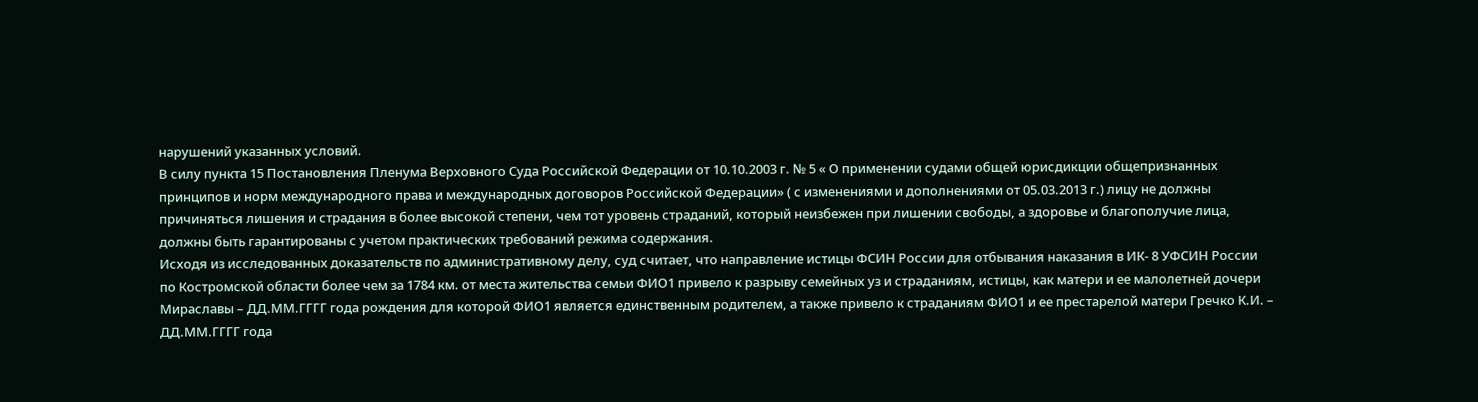нарушений указанных условий.
В силу пункта 15 Постановления Пленума Верховного Суда Российской Федерации от 10.10.2003 г. № 5 « О применении судами общей юрисдикции общепризнанных принципов и норм международного права и международных договоров Российской Федерации» ( с изменениями и дополнениями от 05.03.2013 г.) лицу не должны причиняться лишения и страдания в более высокой степени, чем тот уровень страданий, который неизбежен при лишении свободы, а здоровье и благополучие лица, должны быть гарантированы с учетом практических требований режима содержания.
Исходя из исследованных доказательств по административному делу, суд считает, что направление истицы ФСИН России для отбывания наказания в ИК- 8 УФСИН России по Костромской области более чем за 1784 км. от места жительства семьи ФИО1 привело к разрыву семейных уз и страданиям, истицы, как матери и ее малолетней дочери Мираславы – ДД.ММ.ГГГГ года рождения для которой ФИО1 является единственным родителем, а также привело к страданиям ФИО1 и ее престарелой матери Гречко К.И. – ДД.ММ.ГГГГ года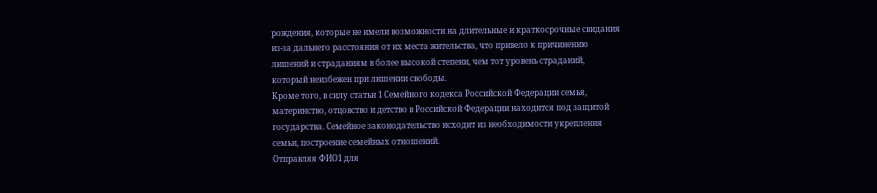рождения, которые не имели возможности на длительные и краткосрочные свидания из-за дальнего расстояния от их места жительства, что привело к причинению лишений и страданиям в более высокой степени, чем тот уровень страданий, который неизбежен при лишении свободы.
Кроме того, в силу статьи 1 Семейного кодекса Российской Федерации семья, материнство, отцовство и детство в Российской Федерации находится под защитой государства. Семейное законодательство исходит из необходимости укрепления семьи, построение семейных отношений.
Отправляя ФИО1 для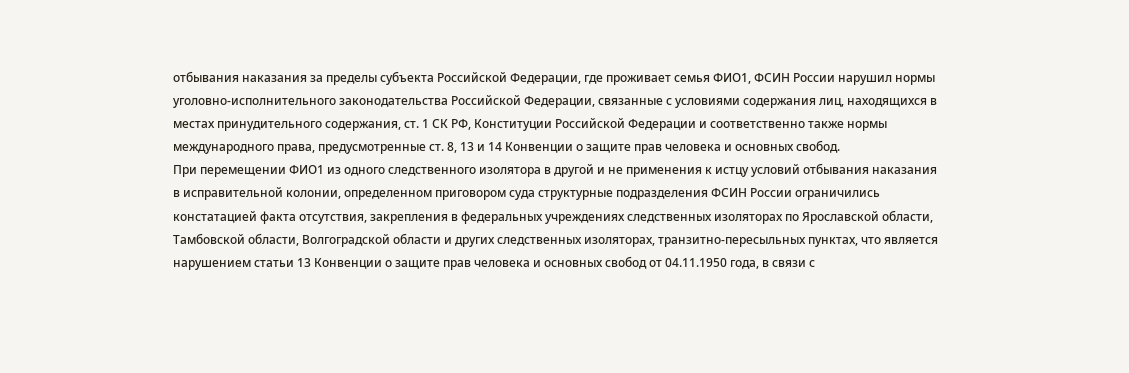отбывания наказания за пределы субъекта Российской Федерации, где проживает семья ФИО1, ФСИН России нарушил нормы уголовно-исполнительного законодательства Российской Федерации, связанные с условиями содержания лиц, находящихся в местах принудительного содержания, ст. 1 СК РФ, Конституции Российской Федерации и соответственно также нормы международного права, предусмотренные ст. 8, 13 и 14 Конвенции о защите прав человека и основных свобод.
При перемещении ФИО1 из одного следственного изолятора в другой и не применения к истцу условий отбывания наказания в исправительной колонии, определенном приговором суда структурные подразделения ФСИН России ограничились констатацией факта отсутствия, закрепления в федеральных учреждениях следственных изоляторах по Ярославской области, Тамбовской области, Волгоградской области и других следственных изоляторах, транзитно-пересыльных пунктах, что является нарушением статьи 13 Конвенции о защите прав человека и основных свобод от 04.11.1950 года, в связи с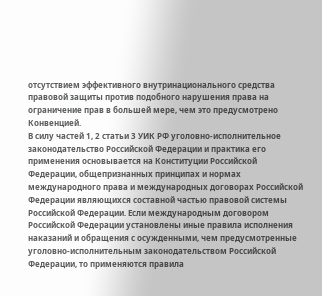отсутствием эффективного внутринационального средства правовой защиты против подобного нарушения права на ограничение прав в большей мере, чем это предусмотрено Конвенцией.
В силу частей 1, 2 статьи 3 УИК РФ уголовно-исполнительное законодательство Российской Федерации и практика его применения основывается на Конституции Российской Федерации, общепризнанных принципах и нормах международного права и международных договорах Российской Федерации являющихся составной частью правовой системы Российской Федерации. Если международным договором Российской Федерации установлены иные правила исполнения наказаний и обращения с осужденными, чем предусмотренные уголовно-исполнительным законодательством Российской Федерации, то применяются правила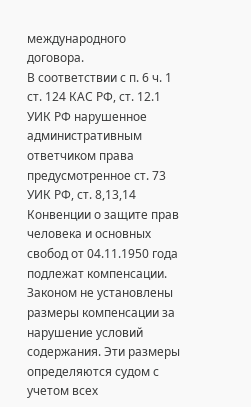международного договора.
В соответствии с п. 6 ч. 1 ст. 124 КАС РФ, ст. 12.1 УИК РФ нарушенное административным ответчиком права предусмотренное ст. 73 УИК РФ, ст. 8,13,14 Конвенции о защите прав человека и основных свобод от 04.11.1950 года подлежат компенсации. Законом не установлены размеры компенсации за нарушение условий содержания. Эти размеры определяются судом с учетом всех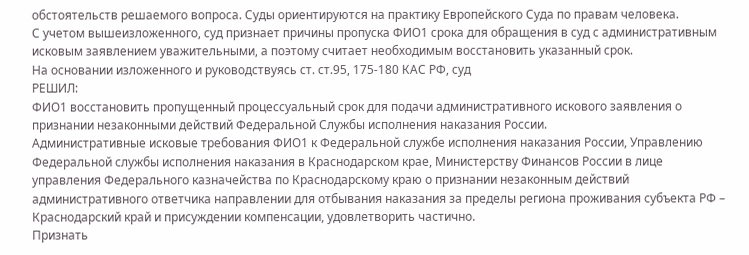обстоятельств решаемого вопроса. Суды ориентируются на практику Европейского Суда по правам человека.
С учетом вышеизложенного, суд признает причины пропуска ФИО1 срока для обращения в суд с административным исковым заявлением уважительными, а поэтому считает необходимым восстановить указанный срок.
На основании изложенного и руководствуясь ст. ст.95, 175-180 КАС РФ, суд
РЕШИЛ:
ФИО1 восстановить пропущенный процессуальный срок для подачи административного искового заявления о признании незаконными действий Федеральной Службы исполнения наказания России.
Административные исковые требования ФИО1 к Федеральной службе исполнения наказания России, Управлению Федеральной службы исполнения наказания в Краснодарском крае, Министерству Финансов России в лице управления Федерального казначейства по Краснодарскому краю о признании незаконным действий административного ответчика направлении для отбывания наказания за пределы региона проживания субъекта РФ – Краснодарский край и присуждении компенсации, удовлетворить частично.
Признать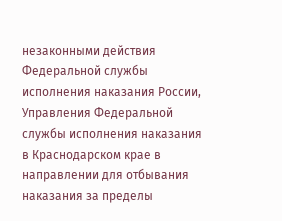незаконными действия Федеральной службы исполнения наказания России, Управления Федеральной службы исполнения наказания в Краснодарском крае в направлении для отбывания наказания за пределы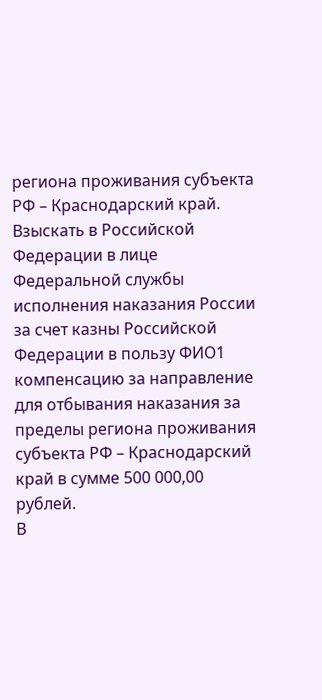региона проживания субъекта РФ – Краснодарский край.
Взыскать в Российской Федерации в лице Федеральной службы исполнения наказания России за счет казны Российской Федерации в пользу ФИО1 компенсацию за направление для отбывания наказания за пределы региона проживания субъекта РФ – Краснодарский край в сумме 500 000,00 рублей.
В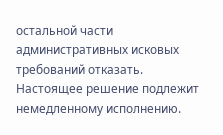остальной части административных исковых требований отказать.
Настоящее решение подлежит немедленному исполнению.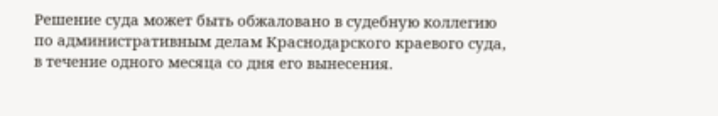Решение суда может быть обжаловано в судебную коллегию по административным делам Краснодарского краевого суда, в течение одного месяца со дня его вынесения.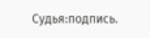Судья:подпись.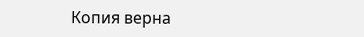Копия верна